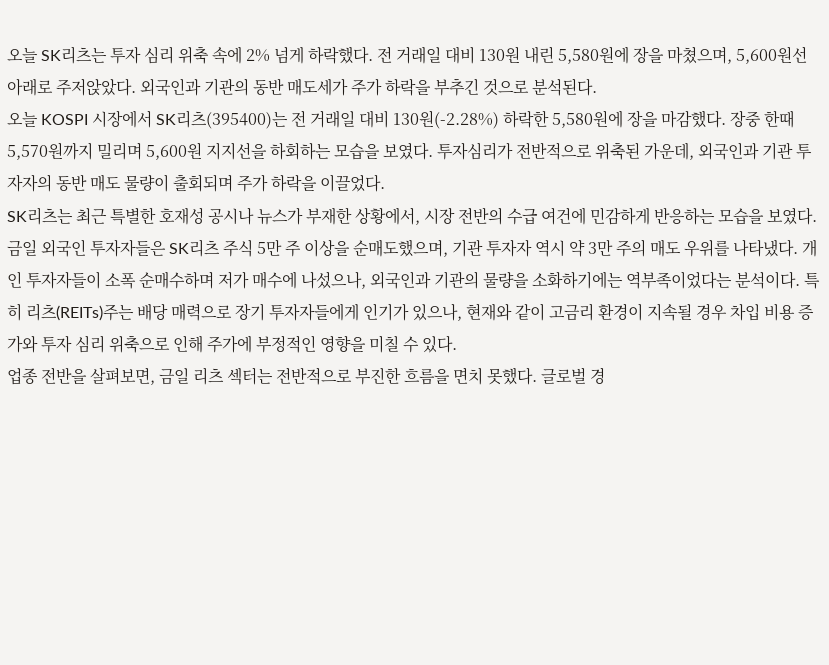오늘 SK리츠는 투자 심리 위축 속에 2% 넘게 하락했다. 전 거래일 대비 130원 내린 5,580원에 장을 마쳤으며, 5,600원선 아래로 주저앉았다. 외국인과 기관의 동반 매도세가 주가 하락을 부추긴 것으로 분석된다.
오늘 KOSPI 시장에서 SK리츠(395400)는 전 거래일 대비 130원(-2.28%) 하락한 5,580원에 장을 마감했다. 장중 한때 5,570원까지 밀리며 5,600원 지지선을 하회하는 모습을 보였다. 투자심리가 전반적으로 위축된 가운데, 외국인과 기관 투자자의 동반 매도 물량이 출회되며 주가 하락을 이끌었다.
SK리츠는 최근 특별한 호재성 공시나 뉴스가 부재한 상황에서, 시장 전반의 수급 여건에 민감하게 반응하는 모습을 보였다. 금일 외국인 투자자들은 SK리츠 주식 5만 주 이상을 순매도했으며, 기관 투자자 역시 약 3만 주의 매도 우위를 나타냈다. 개인 투자자들이 소폭 순매수하며 저가 매수에 나섰으나, 외국인과 기관의 물량을 소화하기에는 역부족이었다는 분석이다. 특히 리츠(REITs)주는 배당 매력으로 장기 투자자들에게 인기가 있으나, 현재와 같이 고금리 환경이 지속될 경우 차입 비용 증가와 투자 심리 위축으로 인해 주가에 부정적인 영향을 미칠 수 있다.
업종 전반을 살펴보면, 금일 리츠 섹터는 전반적으로 부진한 흐름을 면치 못했다. 글로벌 경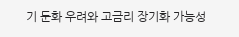기 둔화 우려와 고금리 장기화 가능성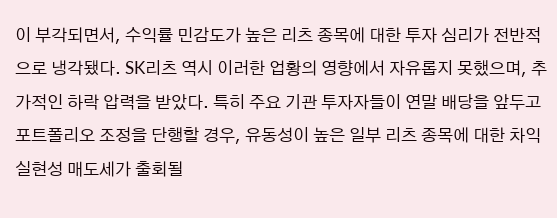이 부각되면서, 수익률 민감도가 높은 리츠 종목에 대한 투자 심리가 전반적으로 냉각됐다. SK리츠 역시 이러한 업황의 영향에서 자유롭지 못했으며, 추가적인 하락 압력을 받았다. 특히 주요 기관 투자자들이 연말 배당을 앞두고 포트폴리오 조정을 단행할 경우, 유동성이 높은 일부 리츠 종목에 대한 차익 실현성 매도세가 출회될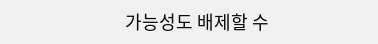가능성도 배제할 수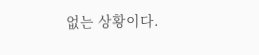없는 상황이다.